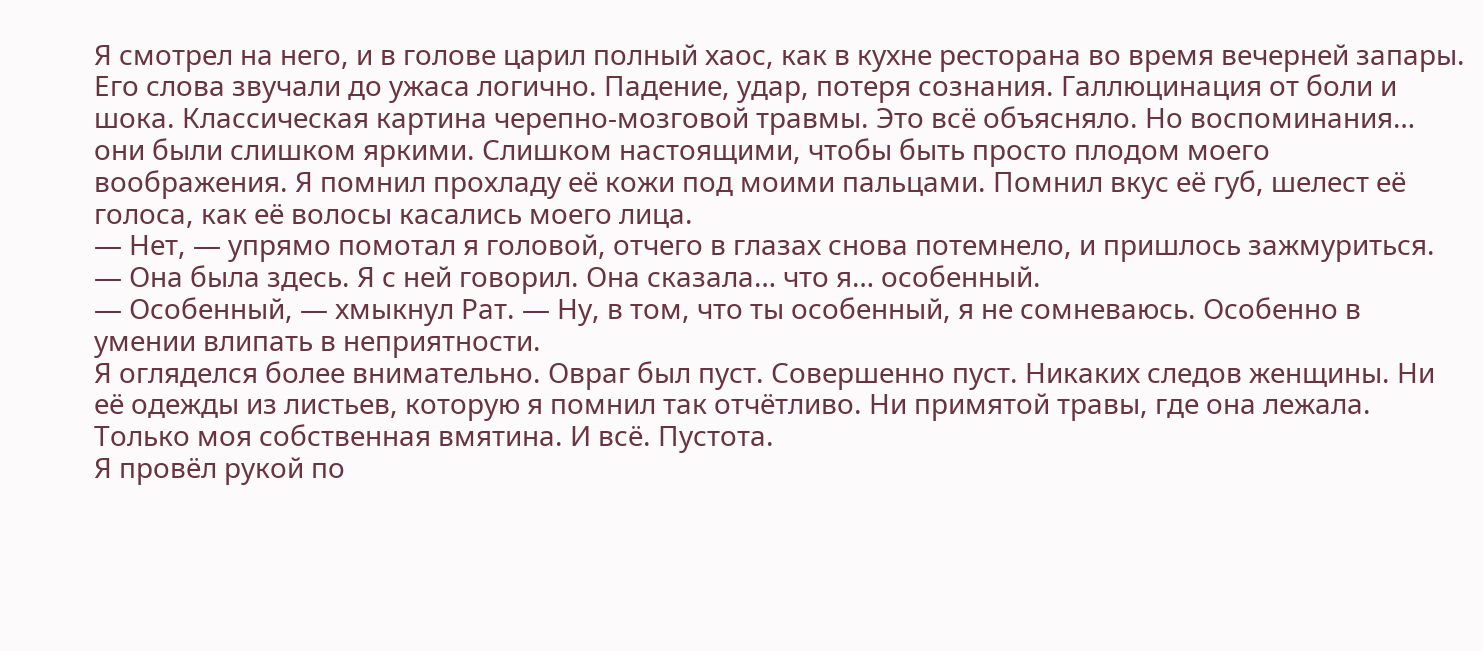Я смотрел на него, и в голове царил полный хаос, как в кухне ресторана во время вечерней запары. Его слова звучали до ужаса логично. Падение, удар, потеря сознания. Галлюцинация от боли и шока. Классическая картина черепно-мозговой травмы. Это всё объясняло. Но воспоминания… они были слишком яркими. Слишком настоящими, чтобы быть просто плодом моего воображения. Я помнил прохладу её кожи под моими пальцами. Помнил вкус её губ, шелест её голоса, как её волосы касались моего лица.
— Нет, — упрямо помотал я головой, отчего в глазах снова потемнело, и пришлось зажмуриться. — Она была здесь. Я с ней говорил. Она сказала… что я… особенный.
— Особенный, — хмыкнул Рат. — Ну, в том, что ты особенный, я не сомневаюсь. Особенно в умении влипать в неприятности.
Я огляделся более внимательно. Овраг был пуст. Совершенно пуст. Никаких следов женщины. Ни её одежды из листьев, которую я помнил так отчётливо. Ни примятой травы, где она лежала. Только моя собственная вмятина. И всё. Пустота.
Я провёл рукой по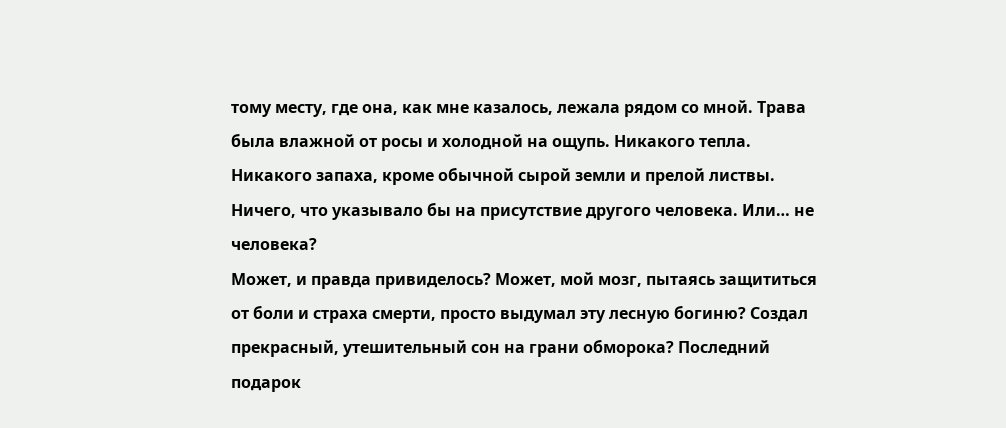тому месту, где она, как мне казалось, лежала рядом со мной. Трава была влажной от росы и холодной на ощупь. Никакого тепла. Никакого запаха, кроме обычной сырой земли и прелой листвы. Ничего, что указывало бы на присутствие другого человека. Или… не человека?
Может, и правда привиделось? Может, мой мозг, пытаясь защититься от боли и страха смерти, просто выдумал эту лесную богиню? Создал прекрасный, утешительный сон на грани обморока? Последний подарок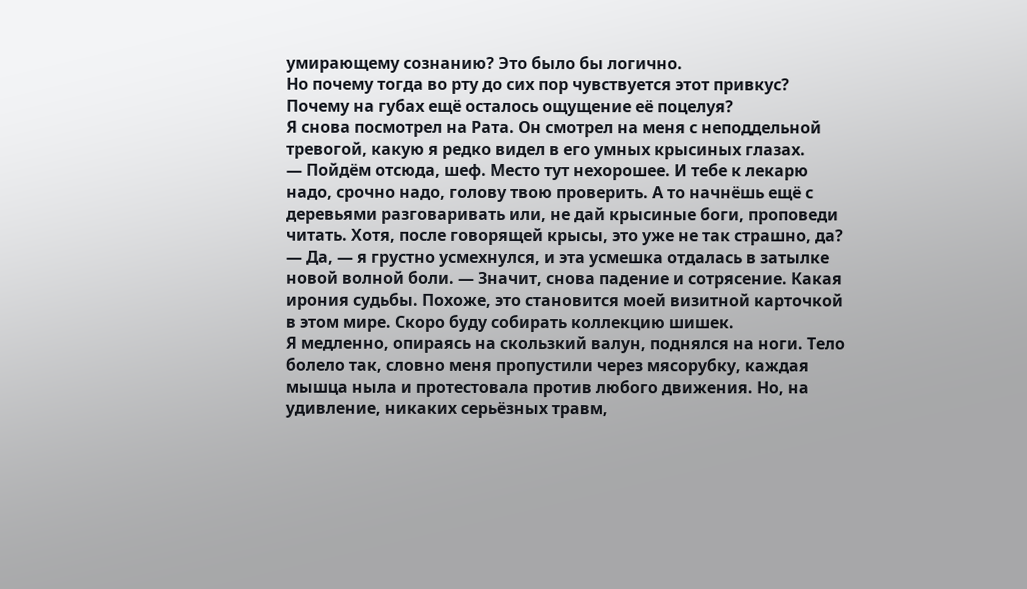умирающему сознанию? Это было бы логично.
Но почему тогда во рту до сих пор чувствуется этот привкус? Почему на губах ещё осталось ощущение её поцелуя?
Я снова посмотрел на Рата. Он смотрел на меня с неподдельной тревогой, какую я редко видел в его умных крысиных глазах.
— Пойдём отсюда, шеф. Место тут нехорошее. И тебе к лекарю надо, срочно надо, голову твою проверить. А то начнёшь ещё с деревьями разговаривать или, не дай крысиные боги, проповеди читать. Хотя, после говорящей крысы, это уже не так страшно, да?
— Да, — я грустно усмехнулся, и эта усмешка отдалась в затылке новой волной боли. — Значит, снова падение и сотрясение. Какая ирония судьбы. Похоже, это становится моей визитной карточкой в этом мире. Скоро буду собирать коллекцию шишек.
Я медленно, опираясь на скользкий валун, поднялся на ноги. Тело болело так, словно меня пропустили через мясорубку, каждая мышца ныла и протестовала против любого движения. Но, на удивление, никаких серьёзных травм,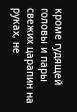кроме гудящей головы и пары свежих царапин на руках, не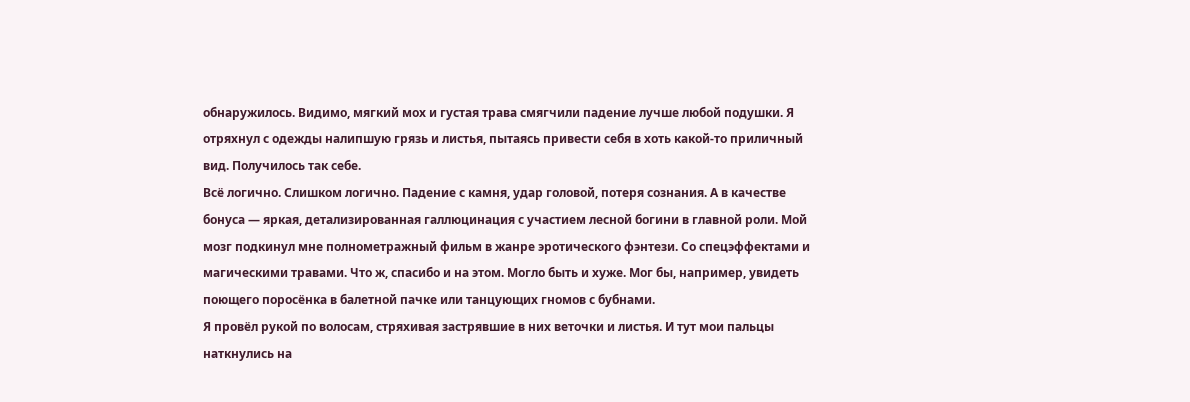обнаружилось. Видимо, мягкий мох и густая трава смягчили падение лучше любой подушки. Я отряхнул с одежды налипшую грязь и листья, пытаясь привести себя в хоть какой-то приличный вид. Получилось так себе.
Всё логично. Слишком логично. Падение с камня, удар головой, потеря сознания. А в качестве бонуса — яркая, детализированная галлюцинация с участием лесной богини в главной роли. Мой мозг подкинул мне полнометражный фильм в жанре эротического фэнтези. Со спецэффектами и магическими травами. Что ж, спасибо и на этом. Могло быть и хуже. Мог бы, например, увидеть поющего поросёнка в балетной пачке или танцующих гномов с бубнами.
Я провёл рукой по волосам, стряхивая застрявшие в них веточки и листья. И тут мои пальцы наткнулись на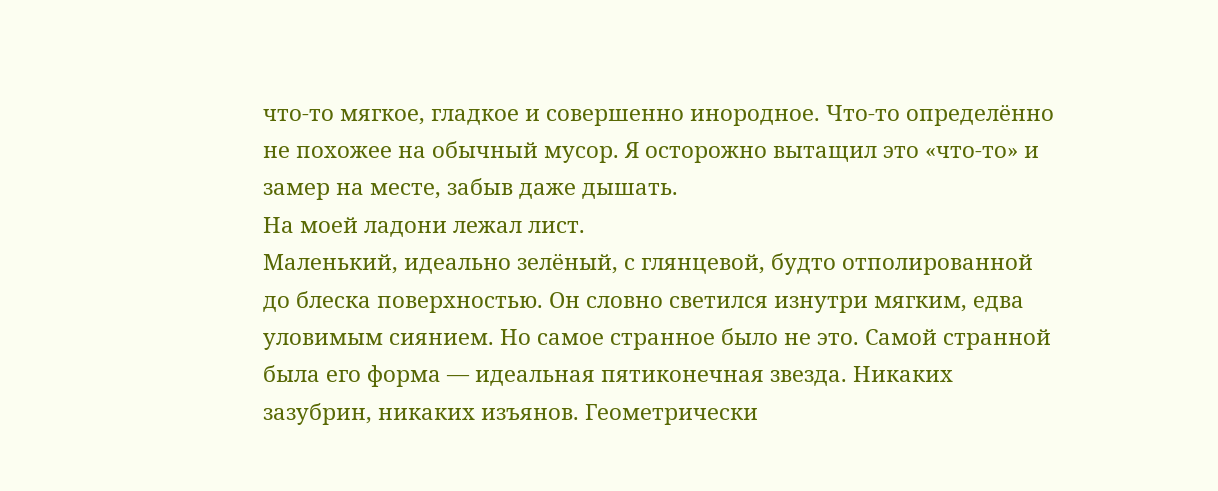что-то мягкое, гладкое и совершенно инородное. Что-то определённо не похожее на обычный мусор. Я осторожно вытащил это «что-то» и замер на месте, забыв даже дышать.
На моей ладони лежал лист.
Маленький, идеально зелёный, с глянцевой, будто отполированной до блеска поверхностью. Он словно светился изнутри мягким, едва уловимым сиянием. Но самое странное было не это. Самой странной была его форма — идеальная пятиконечная звезда. Никаких зазубрин, никаких изъянов. Геометрически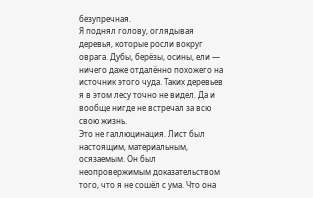безупречная.
Я поднял голову, оглядывая деревья, которые росли вокруг оврага. Дубы, берёзы, осины, ели — ничего даже отдалённо похожего на источник этого чуда. Таких деревьев я в этом лесу точно не видел. Да и вообще нигде не встречал за всю свою жизнь.
Это не галлюцинация. Лист был настоящим, материальным, осязаемым. Он был неопровержимым доказательством того, что я не сошёл с ума. Что она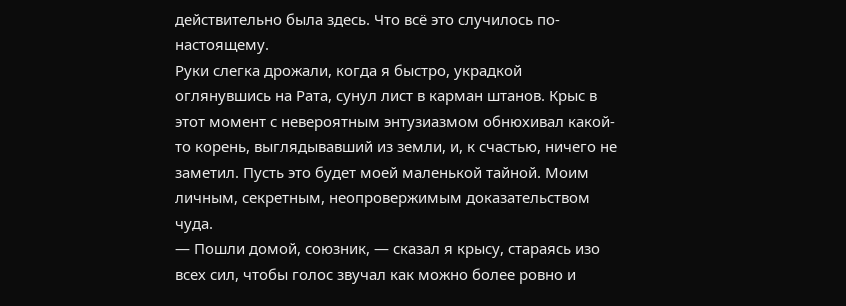действительно была здесь. Что всё это случилось по-настоящему.
Руки слегка дрожали, когда я быстро, украдкой оглянувшись на Рата, сунул лист в карман штанов. Крыс в этот момент с невероятным энтузиазмом обнюхивал какой-то корень, выглядывавший из земли, и, к счастью, ничего не заметил. Пусть это будет моей маленькой тайной. Моим личным, секретным, неопровержимым доказательством чуда.
— Пошли домой, союзник, — сказал я крысу, стараясь изо всех сил, чтобы голос звучал как можно более ровно и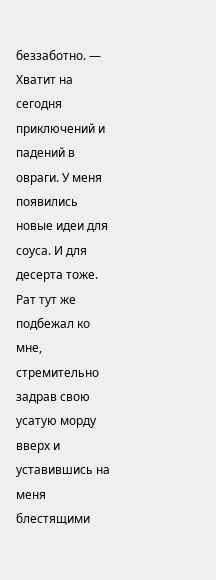беззаботно. — Хватит на сегодня приключений и падений в овраги. У меня появились новые идеи для соуса. И для десерта тоже.
Рат тут же подбежал ко мне, стремительно задрав свою усатую морду вверх и уставившись на меня блестящими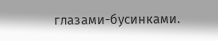глазами-бусинками.